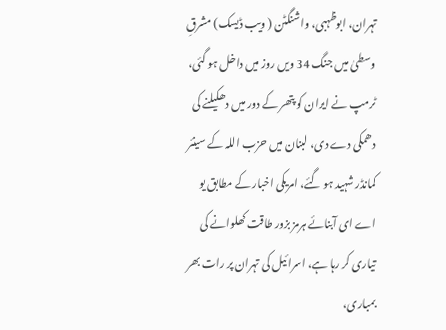تہران، ابوظہبی، واشنگٹن ( ویب ڈیسک) مشرقِ وسطیٰ میں جنگ 34 ویں روز میں داخل ہو گئی، ٹرمپ نے ایران کو پتھر کے دور میں دھکیلنے کی دھمکی دے دی، لبنان میں حزب اللہ کے سینئر کمانڈر شہید ہو گئے، امریکی اخبار کے مطابق یو اے ای آبنائے ہرمز بزور طاقت کھلوانے کی تیاری کر رہا ہے، اسرائیل کی تہران پر رات بھر بمباری،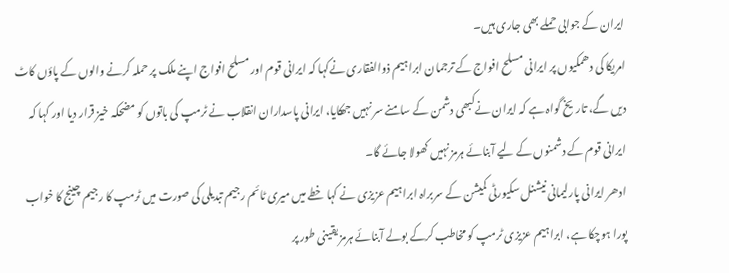ایران کے جوابی حملے بھی جاری ہیں۔
امریکا کی دھمکیوں پر ایرانی مسلح افواج کے ترجمان ابراہیم ذوالفقاری نےکہا کہ ایرانی قوم اور مسلح افواج اپنے ملک پر حملہ کرنے والوں کے پاؤں کاٹ دیں گے، تاریخ گواہ ہے کہ ایران نےکبھی دشمن کے سامنے سر نہیں جھکایا، ایرانی پاسداران انقلاب نے ٹرمپ کی باتوں کو مضحکہ خیز قرار دیا اور کہا کہ ایرانی قوم کے دشمنوں کے لیے آبنائے ہرمز نہیں کھولا جائے گا۔
ادھر ایرانی پارلیمانی نیشنل سکیورٹی کمیشن کے سربراہ ابراہیم عزیزی نے کہا خطے میں میری ٹائم رجیم تبدیلی کی صورت میں ٹرمپ کا رجیم چینج کا خواب پورا ہوچکا ہے، ابراہیم عزیزی ٹرمپ کو مخاطب کرکے بولے آبنائے ہرمز یقینی طور پر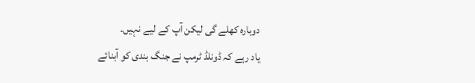دوبارہ کھلے گی لیکن آپ کے لیے نہیں۔
یاد رہے کہ ڈونلڈ ٹرمپ نے جنگ بندی کو آبنائے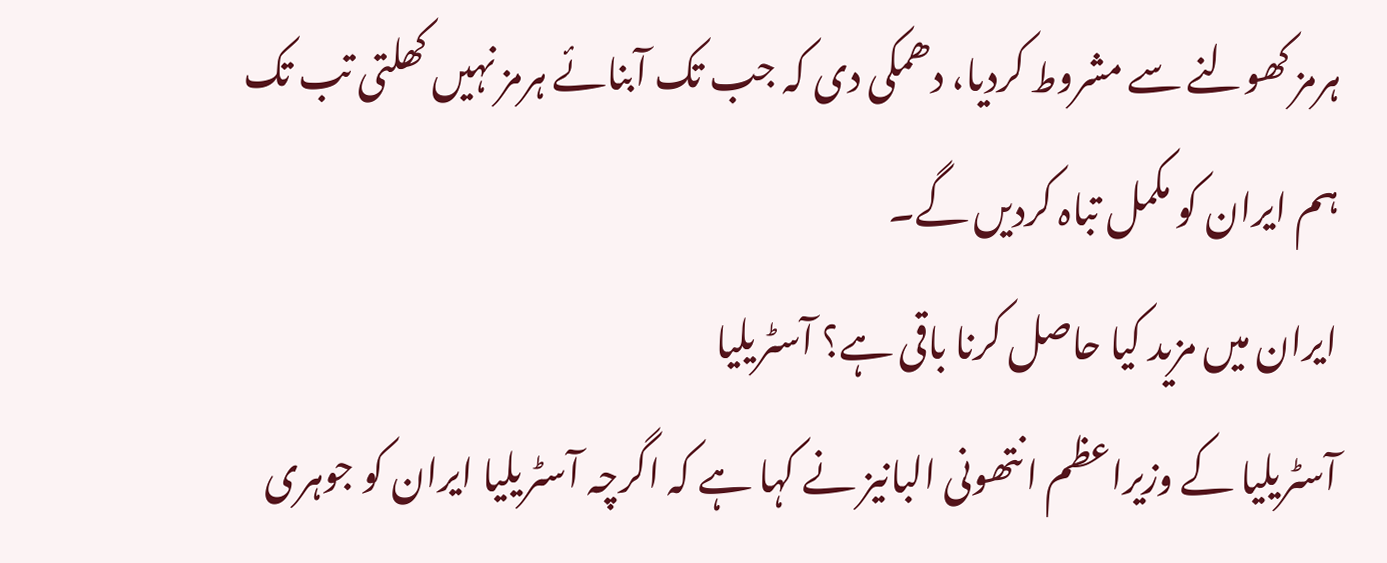ہرمز کھولنے سے مشروط کردیا، دھمکی دی کہ جب تک آبنائے ہرمز نہیں کھلتی تب تک ہم ایران کو مکمل تباہ کردیں گے۔
ایران میں مزید کیا حاصل کرنا باقی ہے؟ آسٹریلیا
آسٹریلیا کے وزیراعظم انتھونی البانیز نے کہا ہے کہ اگرچہ آسٹریلیا ایران کو جوہری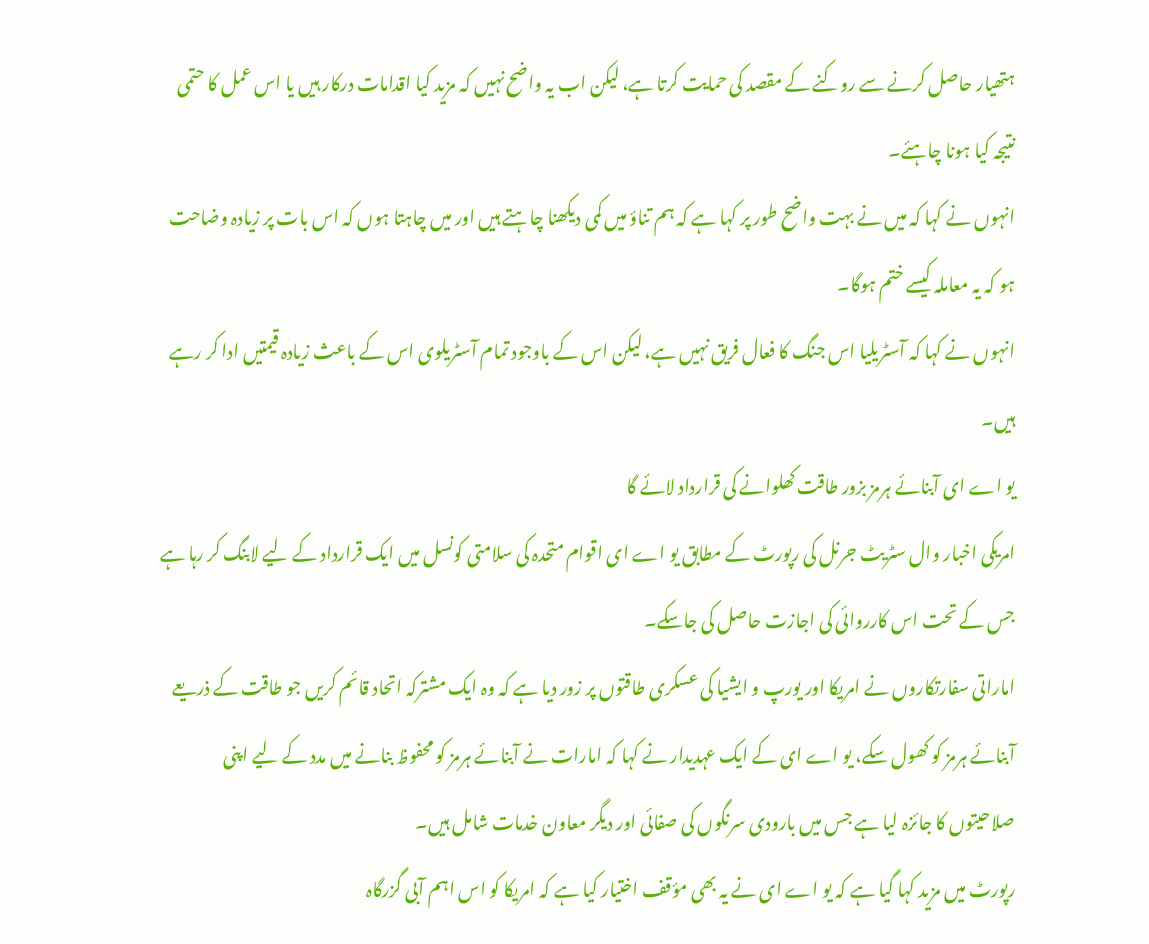ہتھیار حاصل کرنے سے روکنے کے مقصد کی حمایت کرتا ہے، لیکن اب یہ واضح نہیں کہ مزید کیا اقدامات درکار ہیں یا اس عمل کا حتمی نتیجہ کیا ہونا چاہئے۔
انہوں نے کہا کہ میں نے بہت واضح طور پر کہا ہے کہ ہم تناؤ میں کمی دیکھنا چاہتے ہیں اور میں چاہتا ہوں کہ اس بات پر زیادہ وضاحت ہو کہ یہ معاملہ کیسے ختم ہوگا۔
انہوں نے کہا کہ آسٹریلیا اس جنگ کا فعال فریق نہیں ہے، لیکن اس کے باوجود تمام آسٹریلوی اس کے باعث زیادہ قیمتیں ادا کر رہے ہیں۔
یو اے ای آبنائے ہرمز بزور طاقت کھلوانے کی قرارداد لائے گا
امریکی اخبار وال سٹریٹ جرنل کی رپورٹ کے مطابق یو اے ای اقوام متحدہ کی سلامتی کونسل میں ایک قرارداد کے لیے لابنگ کر رہا ہے جس کے تحت اس کارروائی کی اجازت حاصل کی جاسکے۔
اماراتی سفارتکاروں نے امریکا اور یورپ و ایشیا کی عسکری طاقتوں پر زور دیا ہے کہ وہ ایک مشترکہ اتحاد قائم کریں جو طاقت کے ذریعے آبنائے ہرمز کو کھول سکے، یو اے ای کے ایک عہدیدار نے کہا کہ امارات نے آبنائے ہرمز کو محفوظ بنانے میں مدد کے لیے اپنی صلاحیتوں کا جائزہ لیا ہے جس میں بارودی سرنگوں کی صفائی اور دیگر معاون خدمات شامل ہیں۔
رپورٹ میں مزید کہا گیا ہے کہ یو اے ای نے یہ بھی مؤقف اختیار کیا ہے کہ امریکا کو اس اہم آبی گزرگاہ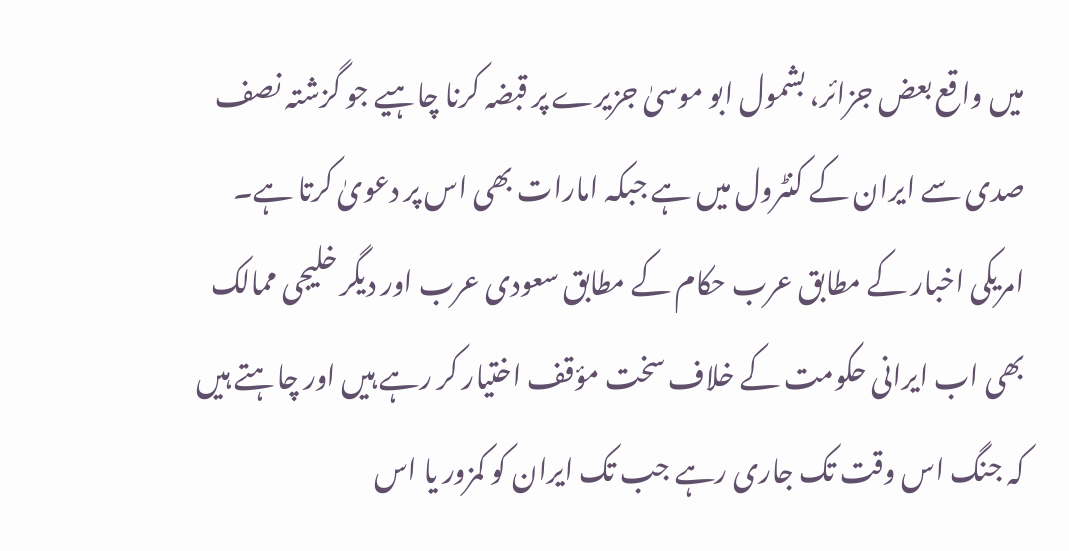میں واقع بعض جزائر، بشمول ابو موسیٰ جزیرے پر قبضہ کرنا چاہیے جو گزشتہ نصف صدی سے ایران کے کنٹرول میں ہے جبکہ امارات بھی اس پر دعویٰ کرتا ہے۔
امریکی اخبار کے مطابق عرب حکام کے مطابق سعودی عرب اور دیگر خلیجی ممالک بھی اب ایرانی حکومت کے خلاف سخت مؤقف اختیار کر رہے ہیں اور چاہتے ہیں کہ جنگ اس وقت تک جاری رہے جب تک ایران کو کمزور یا اس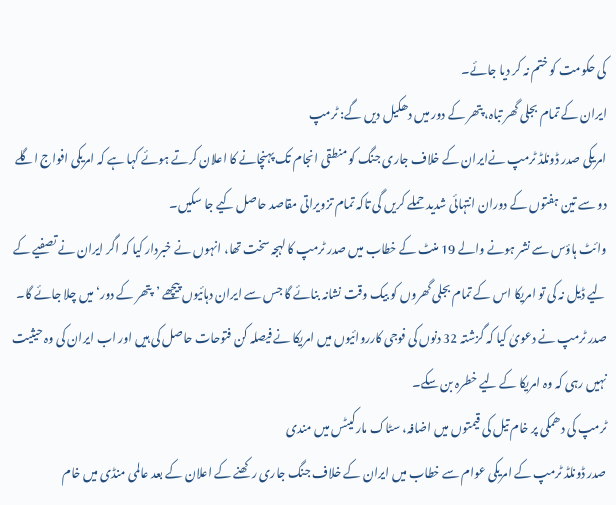کی حکومت کو ختم نہ کر دیا جائے۔
ایران کے تمام بجلی گھر تباہ، پتھر کے دور میں دھکیل دیں گے: ٹرمپ
امریکی صدر ڈونلڈ ٹرمپ نےایران کے خلاف جاری جنگ کو منطقی انجام تک پہنچانے کا اعلان کرتے ہوئے کہا ہے کہ امریکی افواج اگلے دو سے تین ہفتوں کے دوران انتہائی شدید حملے کریں گی تاکہ تمام تزویراتی مقاصد حاصل کیے جا سکیں۔
وائٹ ہاؤس سے نشر ہونے والے 19 منٹ کے خطاب میں صدر ٹرمپ کا لہجہ سخت تھا، انہوں نے خبردار کیا کہ اگر ایران نے تصفیے کے لیے ڈیل نہ کی تو امریکا اس کے تمام بجلی گھروں کو بیک وقت نشانہ بنائے گا جس سے ایران دہائیوں پیچھے ’پتھر کے دور‘ میں چلا جائے گا۔
صدر ٹرمپ نے دعویٰ کیا کہ گزشتہ 32 دنوں کی فوجی کارروائیوں میں امریکا نے فیصلہ کن فتوحات حاصل کی ہیں اور اب ایران کی وہ حیثیت نہیں رہی کہ وہ امریکا کے لیے خطرہ بن سکے۔
ٹرمپ کی دھمکی پر خام تیل کی قیمتوں میں اضافہ، سٹاک مارکیٹس میں مندی
صدر ڈونلڈ ٹرمپ کے امریکی عوام سے خطاب میں ایران کے خلاف جنگ جاری رکھنے کے اعلان کے بعد عالمی منڈی میں خام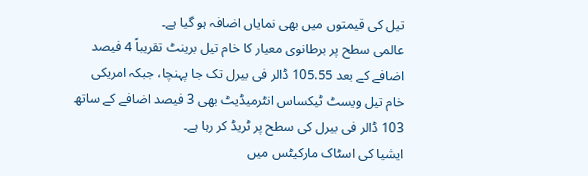تیل کی قیمتوں میں بھی نمایاں اضافہ ہو گیا ہے۔
عالمی سطح پر برطانوی معیار کا خام تیل برینٹ تقریباً 4 فیصد اضافے کے بعد 105.55 ڈالر فی بیرل تک جا پہنچا، جبکہ امریکی خام تیل ویسٹ ٹیکساس انٹرمیڈیٹ بھی 3 فیصد اضافے کے ساتھ 103 ڈالر فی بیرل کی سطح پر ٹریڈ کر رہا ہے۔
ایشیا کی اسٹاک مارکیٹس میں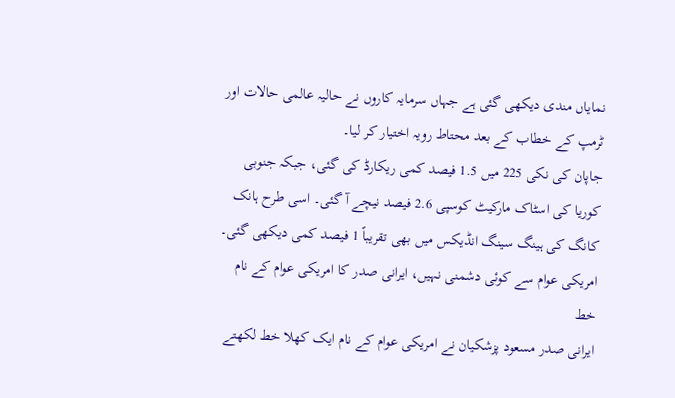نمایاں مندی دیکھی گئی ہے جہاں سرمایہ کاروں نے حالیہ عالمی حالات اور ٹرمپ کے خطاب کے بعد محتاط رویہ اختیار کر لیا۔
جاپان کی نکی 225 میں 1.5 فیصد کمی ریکارڈ کی گئی، جبکہ جنوبی کوریا کی اسٹاک مارکیٹ کوسپی 2.6 فیصد نیچے آ گئی۔ اسی طرح ہانک کانگ کی ہینگ سینگ انڈیکس میں بھی تقریباً 1 فیصد کمی دیکھی گئی۔
امریکی عوام سے کوئی دشمنی نہیں، ایرانی صدر کا امریکی عوام کے نام خط
ایرانی صدر مسعود پزشکیان نے امریکی عوام کے نام ایک کھلا خط لکھتے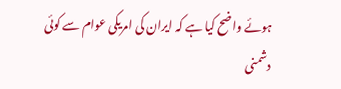ہوئے واضح کیا ہے کہ ایران کی امریکی عوام سے کوئی دشمنی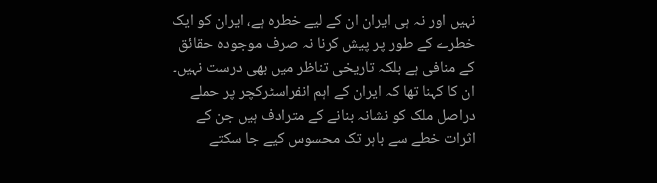نہیں اور نہ ہی ایران ان کے لیے خطرہ ہے، ایران کو ایک خطرے کے طور پر پیش کرنا نہ صرف موجودہ حقائق کے منافی ہے بلکہ تاریخی تناظر میں بھی درست نہیں۔
ان کا کہنا تھا کہ ایران کے اہم انفراسٹرکچر پر حملے دراصل ملک کو نشانہ بنانے کے مترادف ہیں جن کے اثرات خطے سے باہر تک محسوس کیے جا سکتے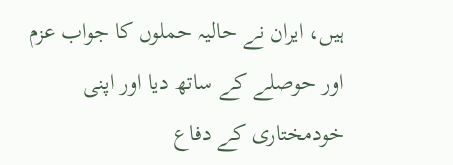ہیں، ایران نے حالیہ حملوں کا جواب عزم اور حوصلے کے ساتھ دیا اور اپنی خودمختاری کے دفاع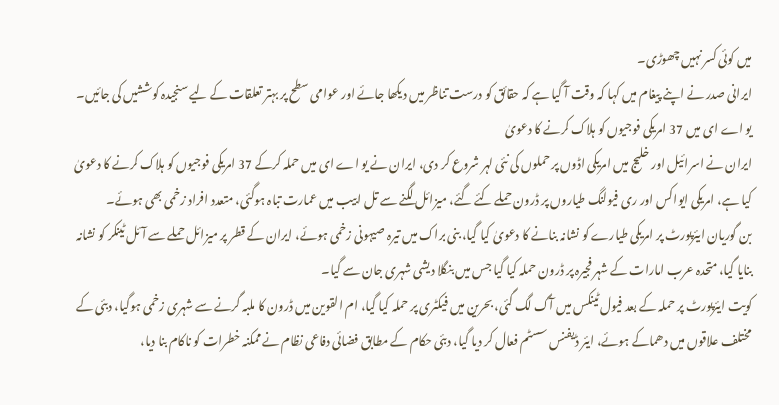میں کوئی کسر نہیں چھوڑی۔
ایرانی صدر نے اپنے پیغام میں کہا کہ وقت آ گیا ہے کہ حقائق کو درست تناظر میں دیکھا جائے اور عوامی سطح پر بہتر تعلقات کے لیے سنجیدہ کوششیں کی جائیں۔
یو اے ای میں 37 امریکی فوجیوں کو ہلاک کرنے کا دعویٰ
ایران نے اسرائیل اور خلیج میں امریکی اڈوں پر حملوں کی نئی لہر شروع کر دی، ایران نے یو اے ای میں حملہ کرکے 37 امریکی فوجیوں کو ہلاک کرنے کا دعویٰ کیا ہے، امریکی ایواکس اور ری فیولنگ طیاروں پر ڈرون حملے کئے گئے، میزائل لگنے سے تل ابیب میں عمارت تباہ ہوگئی، متعدد افراد زخمی بھی ہوئے۔
بن گوریان ایئرپورٹ پر امریکی طیارے کو نشانہ بنانے کا دعویٰ کیا گیا، بنی براک میں تیرہ صیہونی زخمی ہوئے، ایران کے قطر پر میزائل حملے سے آئل ٹینکر کو نشانہ بنایا گیا، متحدہ عرب امارات کے شہر فجیرہ پر ڈرون حملہ کیا گیا جس میں بنگلا دیشی شہری جان سے گیا۔
کویت ایئرپورٹ پر حملہ کے بعد فیول ٹینکس میں آگ لگ گئی، بحرین میں فیکٹری پر حملہ کیا گیا، ام القوین میں ڈرون کا ملبہ گرنے سے شہری زخمی ہوگیا، دبئی کے مختلف علاقوں میں دھماکے ہوئے، ایئر ڈیفنس سسٹم فعال کر دیا گیا، دبئی حکام کے مطابق فضائی دفاعی نظام نے ممکنہ خطرات کو ناکام بنا دیا،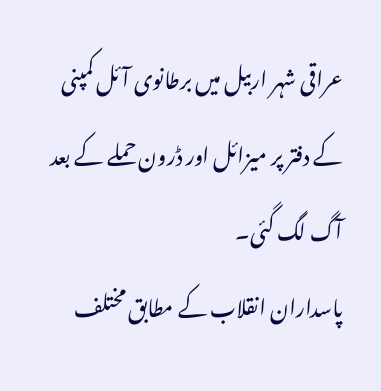عراقی شہر اربیل میں برطانوی آئل کمپنی کے دفتر پر میزائل اور ڈرون حملے کے بعد آگ لگ گئی۔
پاسداران انقلاب کے مطابق مختلف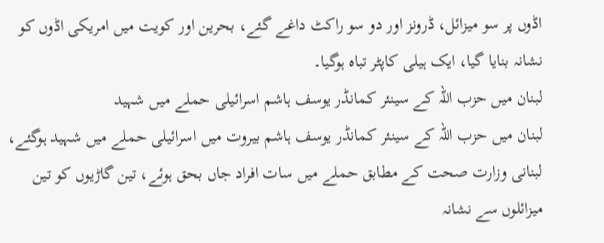اڈوں پر سو میزائل، ڈرونز اور دو سو راکٹ داغے گئے، بحرین اور کویت میں امریکی اڈوں کو نشانہ بنایا گیا، ایک ہیلی کاپٹر تباہ ہوگیا۔
لبنان میں حزب اللہ کے سینئر کمانڈر یوسف ہاشم اسرائیلی حملے میں شہید
لبنان میں حزب اللہ کے سینئر کمانڈر یوسف ہاشم بیروت میں اسرائیلی حملے میں شہید ہوگئے، لبنانی وزارت صحت کے مطابق حملے میں سات افراد جاں بحق ہوئے، تین گاڑیوں کو تین میزائلوں سے نشانہ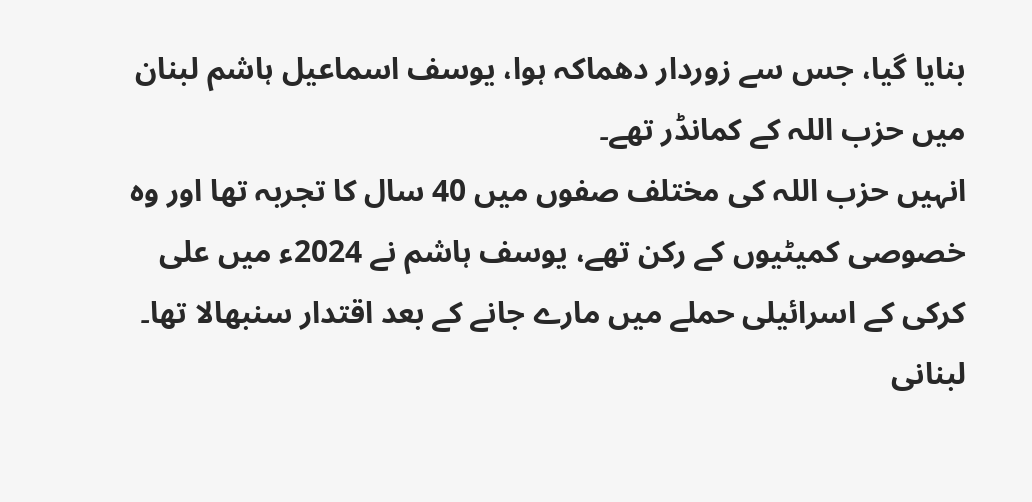بنایا گیا، جس سے زوردار دھماکہ ہوا، یوسف اسماعیل ہاشم لبنان میں حزب اللہ کے کمانڈر تھے۔
انہیں حزب اللہ کی مختلف صفوں میں 40 سال کا تجربہ تھا اور وہ خصوصی کمیٹیوں کے رکن تھے، یوسف ہاشم نے 2024ء میں علی کرکی کے اسرائیلی حملے میں مارے جانے کے بعد اقتدار سنبھالا تھا۔
لبنانی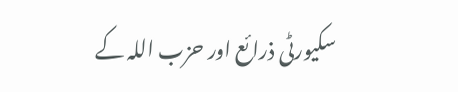سکیورٹی ذرائع اور حزب اللہ کے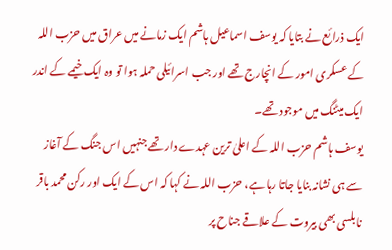ایک ذرائع نے بتایا کہ یوسف اسماعیل ہاشم ایک زمانے میں عراق میں حزب اللہ کے عسکری امور کے انچارج تھے اور جب اسرائیلی حملہ ہوا تو وہ ایک خیمے کے اندر ایک میٹنگ میں موجود تھے۔
یوسف ہاشم حزب اللہ کے اعلیٰ ترین عہدے دار تھے جنہیں اس جنگ کے آغاز سے ہی نشانہ بنایا جاتا رہا ہے، حزب اللہ نے کہا کہ اس کے ایک اور رکن محمد باقر نابلسی بھی بیروت کے علاقے جناح پر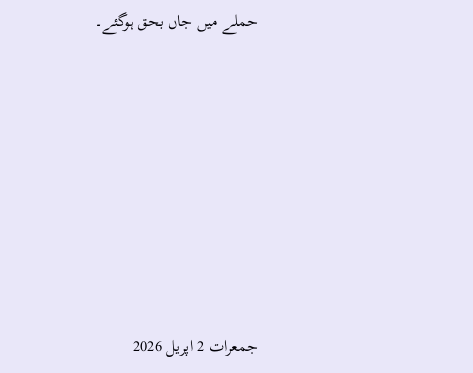حملے میں جاں بحق ہوگئے۔












جمعرات 2 اپریل 2026